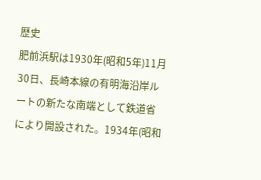歴史
肥前浜駅は1930年(昭和5年)11月30日、長崎本線の有明海沿岸ルートの新たな南端として鉄道省により開設された。1934年(昭和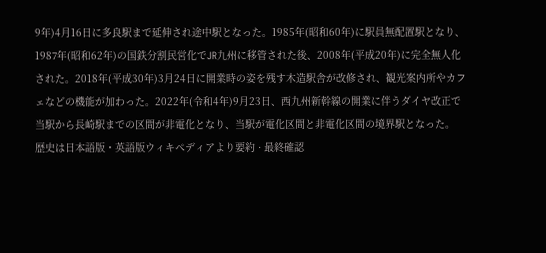9年)4月16日に多良駅まで延伸され途中駅となった。1985年(昭和60年)に駅員無配置駅となり、1987年(昭和62年)の国鉄分割民営化でJR九州に移管された後、2008年(平成20年)に完全無人化された。2018年(平成30年)3月24日に開業時の姿を残す木造駅舎が改修され、観光案内所やカフェなどの機能が加わった。2022年(令和4年)9月23日、西九州新幹線の開業に伴うダイヤ改正で当駅から長崎駅までの区間が非電化となり、当駅が電化区間と非電化区間の境界駅となった。
歴史は日本語版・英語版ウィキペディアより要約 · 最終確認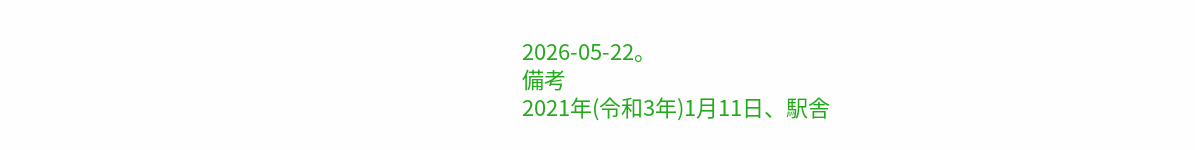2026-05-22。
備考
2021年(令和3年)1月11日、駅舎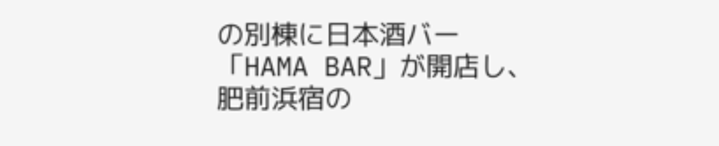の別棟に日本酒バー「HAMA BAR」が開店し、肥前浜宿の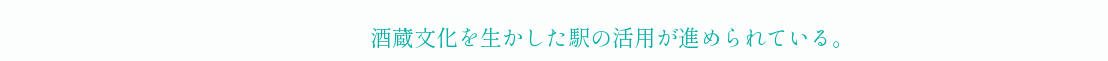酒蔵文化を生かした駅の活用が進められている。